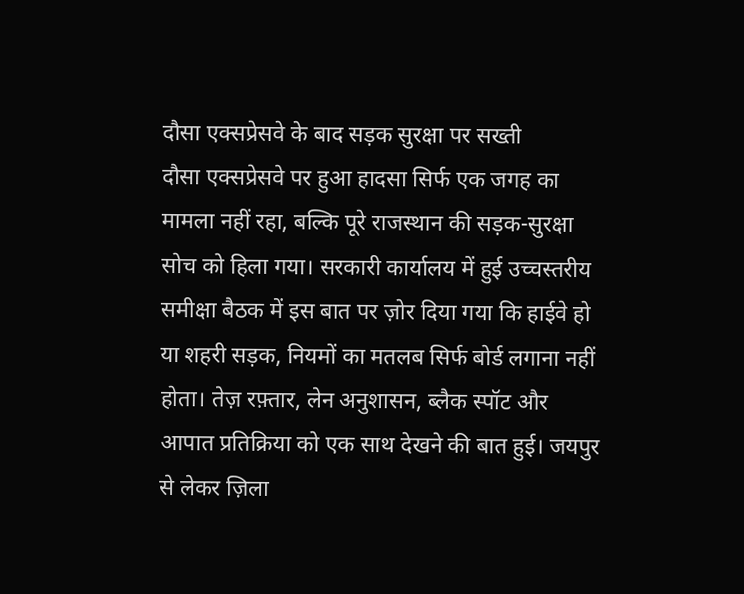दौसा एक्सप्रेसवे के बाद सड़क सुरक्षा पर सख्ती
दौसा एक्सप्रेसवे पर हुआ हादसा सिर्फ एक जगह का मामला नहीं रहा, बल्कि पूरे राजस्थान की सड़क-सुरक्षा सोच को हिला गया। सरकारी कार्यालय में हुई उच्चस्तरीय समीक्षा बैठक में इस बात पर ज़ोर दिया गया कि हाईवे हो या शहरी सड़क, नियमों का मतलब सिर्फ बोर्ड लगाना नहीं होता। तेज़ रफ़्तार, लेन अनुशासन, ब्लैक स्पॉट और आपात प्रतिक्रिया को एक साथ देखने की बात हुई। जयपुर से लेकर ज़िला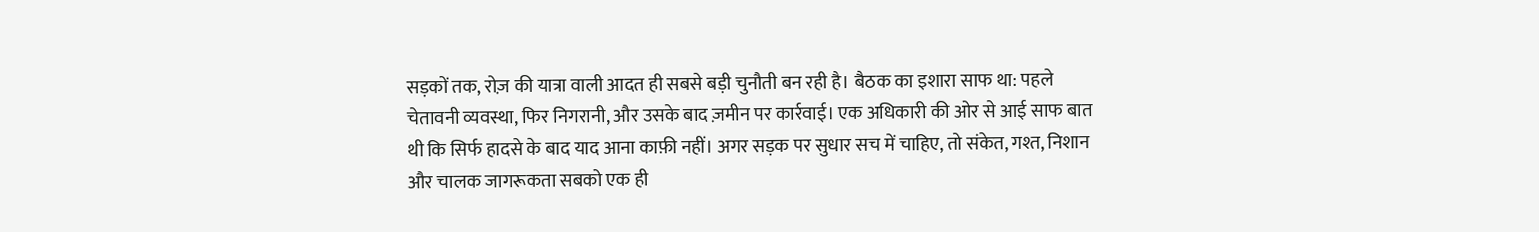सड़कों तक, रोज़ की यात्रा वाली आदत ही सबसे बड़ी चुनौती बन रही है। बैठक का इशारा साफ था: पहले चेतावनी व्यवस्था, फिर निगरानी, और उसके बाद ज़मीन पर कार्रवाई। एक अधिकारी की ओर से आई साफ बात थी कि सिर्फ हादसे के बाद याद आना काफ़ी नहीं। अगर सड़क पर सुधार सच में चाहिए, तो संकेत, गश्त, निशान और चालक जागरूकता सबको एक ही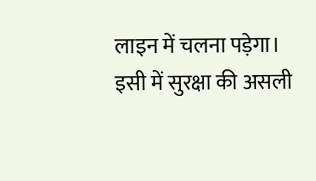लाइन में चलना पड़ेगा। इसी में सुरक्षा की असली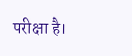परीक्षा है।